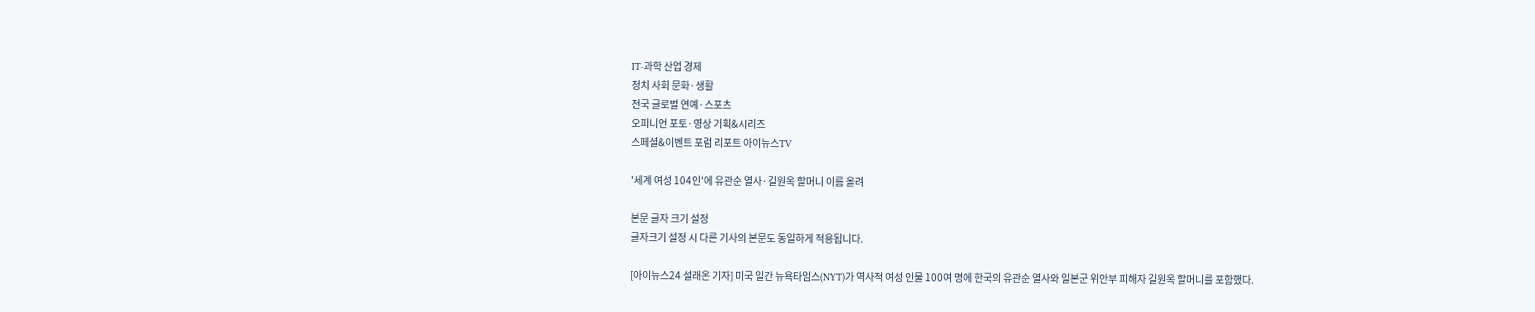IT·과학 산업 경제
정치 사회 문화·생활
전국 글로벌 연예·스포츠
오피니언 포토·영상 기획&시리즈
스페셜&이벤트 포럼 리포트 아이뉴스TV

'세계 여성 104인'에 유관순 열사·길원옥 할머니 이름 올려

본문 글자 크기 설정
글자크기 설정 시 다른 기사의 본문도 동일하게 적용됩니다.

[아이뉴스24 설래온 기자] 미국 일간 뉴욕타임스(NYT)가 역사적 여성 인물 100여 명에 한국의 유관순 열사와 일본군 위안부 피해자 길원옥 할머니를 포함했다.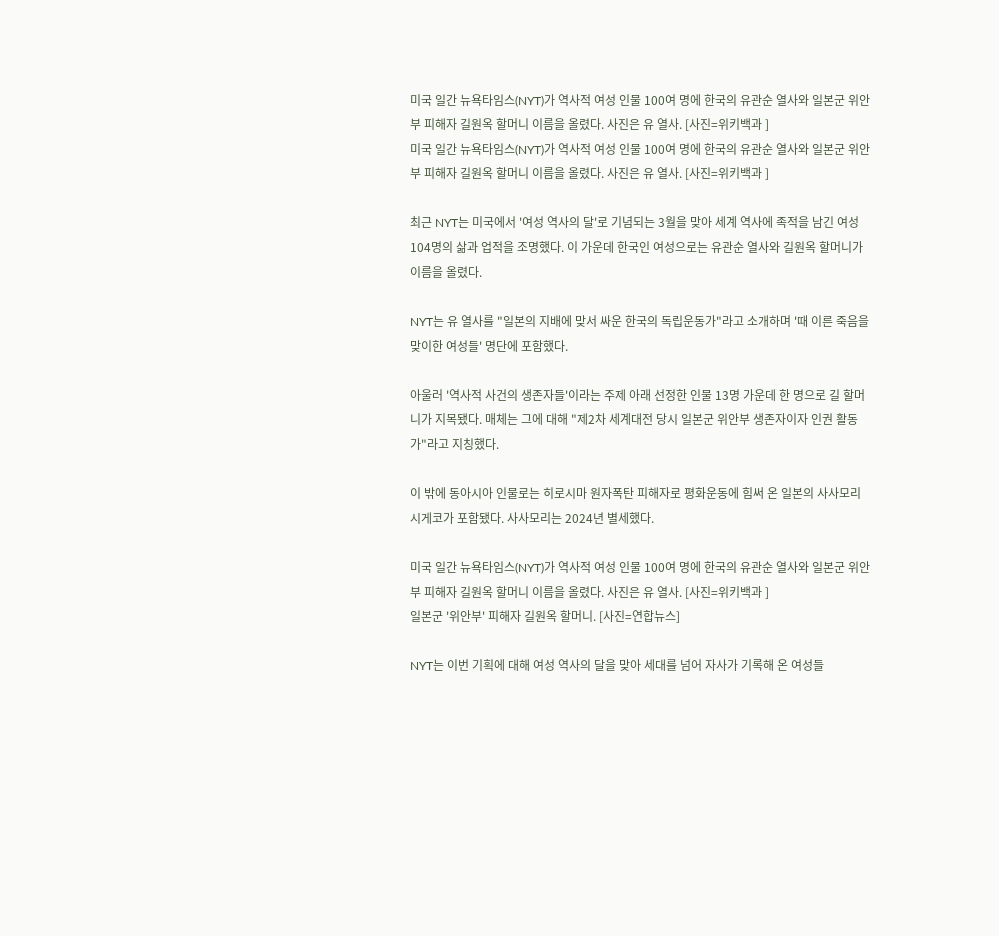미국 일간 뉴욕타임스(NYT)가 역사적 여성 인물 100여 명에 한국의 유관순 열사와 일본군 위안부 피해자 길원옥 할머니 이름을 올렸다. 사진은 유 열사. [사진=위키백과 ]
미국 일간 뉴욕타임스(NYT)가 역사적 여성 인물 100여 명에 한국의 유관순 열사와 일본군 위안부 피해자 길원옥 할머니 이름을 올렸다. 사진은 유 열사. [사진=위키백과 ]

최근 NYT는 미국에서 '여성 역사의 달'로 기념되는 3월을 맞아 세계 역사에 족적을 남긴 여성 104명의 삶과 업적을 조명했다. 이 가운데 한국인 여성으로는 유관순 열사와 길원옥 할머니가 이름을 올렸다.

NYT는 유 열사를 "일본의 지배에 맞서 싸운 한국의 독립운동가"라고 소개하며 '때 이른 죽음을 맞이한 여성들' 명단에 포함했다.

아울러 '역사적 사건의 생존자들'이라는 주제 아래 선정한 인물 13명 가운데 한 명으로 길 할머니가 지목됐다. 매체는 그에 대해 "제2차 세계대전 당시 일본군 위안부 생존자이자 인권 활동가"라고 지칭했다.

이 밖에 동아시아 인물로는 히로시마 원자폭탄 피해자로 평화운동에 힘써 온 일본의 사사모리 시게코가 포함됐다. 사사모리는 2024년 별세했다.

미국 일간 뉴욕타임스(NYT)가 역사적 여성 인물 100여 명에 한국의 유관순 열사와 일본군 위안부 피해자 길원옥 할머니 이름을 올렸다. 사진은 유 열사. [사진=위키백과 ]
일본군 '위안부' 피해자 길원옥 할머니. [사진=연합뉴스]

NYT는 이번 기획에 대해 여성 역사의 달을 맞아 세대를 넘어 자사가 기록해 온 여성들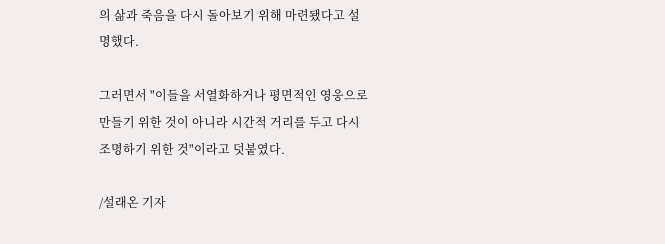의 삶과 죽음을 다시 돌아보기 위해 마련됐다고 설명했다.

그러면서 "이들을 서열화하거나 평면적인 영웅으로 만들기 위한 것이 아니라 시간적 거리를 두고 다시 조명하기 위한 것"이라고 덧붙였다.

/설래온 기자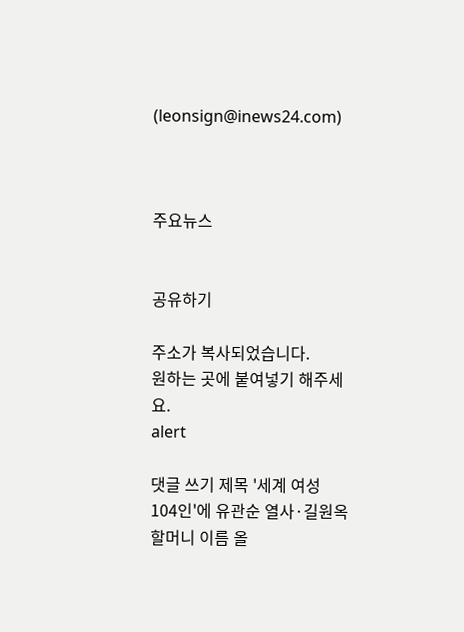(leonsign@inews24.com)



주요뉴스


공유하기

주소가 복사되었습니다.
원하는 곳에 붙여넣기 해주세요.
alert

댓글 쓰기 제목 '세계 여성 104인'에 유관순 열사·길원옥 할머니 이름 올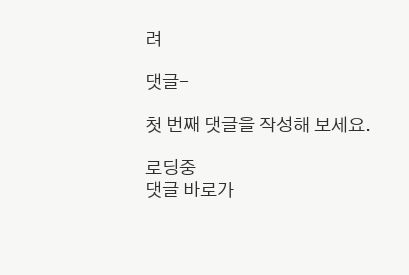려

댓글-

첫 번째 댓글을 작성해 보세요.

로딩중
댓글 바로가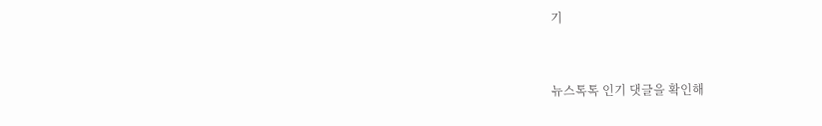기


뉴스톡톡 인기 댓글을 확인해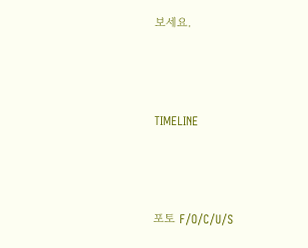보세요.



TIMELINE



포토 F/O/C/U/S